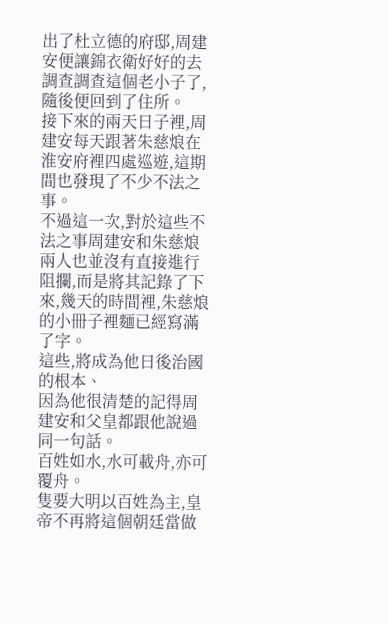出了杜立德的府邸,周建安便讓錦衣衛好好的去調查調查這個老小子了,隨後便回到了住所。
接下來的兩天日子裡,周建安每天跟著朱慈烺在淮安府裡四處巡遊,這期間也發現了不少不法之事。
不過這一次,對於這些不法之事周建安和朱慈烺兩人也並沒有直接進行阻攔,而是將其記錄了下來,幾天的時間裡,朱慈烺的小冊子裡麵已經寫滿了字。
這些,將成為他日後治國的根本、
因為他很清楚的記得周建安和父皇都跟他說過同一句話。
百姓如水,水可載舟,亦可覆舟。
隻要大明以百姓為主,皇帝不再將這個朝廷當做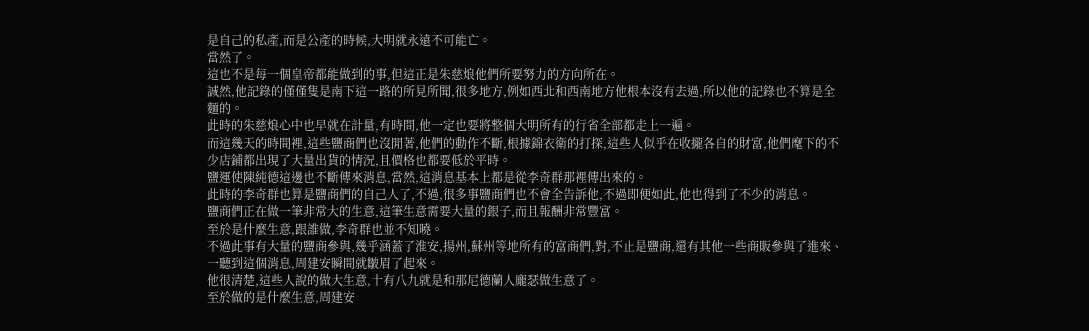是自己的私產,而是公產的時候,大明就永遠不可能亡。
當然了。
這也不是每一個皇帝都能做到的事,但這正是朱慈烺他們所要努力的方向所在。
誠然,他記錄的僅僅隻是南下這一路的所見所聞,很多地方,例如西北和西南地方他根本沒有去過,所以他的記錄也不算是全麵的。
此時的朱慈烺心中也早就在計量,有時間,他一定也要將整個大明所有的行省全部都走上一遍。
而這幾天的時間裡,這些鹽商們也沒閒著,他們的動作不斷,根據錦衣衛的打探,這些人似乎在收攏各自的財富,他們麾下的不少店鋪都出現了大量出貨的情況,且價格也都要低於平時。
鹽運使陳純德這邊也不斷傳來消息,當然,這消息基本上都是從李奇群那裡傳出來的。
此時的李奇群也算是鹽商們的自己人了,不過,很多事鹽商們也不會全告訴他,不過即便如此,他也得到了不少的消息。
鹽商們正在做一筆非常大的生意,這筆生意需要大量的銀子,而且報酬非常豐富。
至於是什麼生意,跟誰做,李奇群也並不知曉。
不過此事有大量的鹽商參與,幾乎涵蓋了淮安,揚州,蘇州等地所有的富商們,對,不止是鹽商,還有其他一些商販參與了進來、
一聽到這個消息,周建安瞬間就皺眉了起來。
他很清楚,這些人說的做大生意,十有八九就是和那尼德蘭人龐瑟做生意了。
至於做的是什麼生意,周建安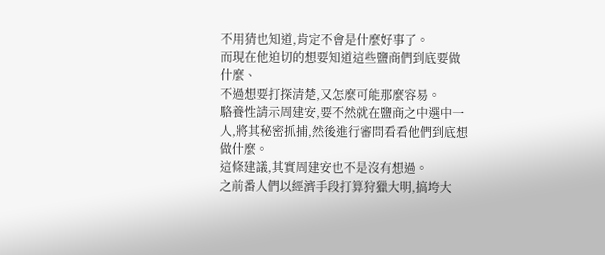不用猜也知道,肯定不會是什麼好事了。
而現在他迫切的想要知道這些鹽商們到底要做什麼、
不過想要打探清楚,又怎麼可能那麼容易。
駱養性請示周建安,要不然就在鹽商之中選中一人,將其秘密抓捕,然後進行審問看看他們到底想做什麼。
這條建議,其實周建安也不是沒有想過。
之前番人們以經濟手段打算狩獵大明,搞垮大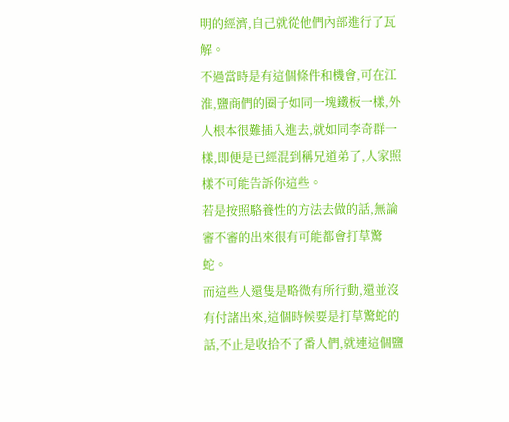明的經濟,自己就從他們內部進行了瓦解。
不過當時是有這個條件和機會,可在江淮,鹽商們的圈子如同一塊鐵板一樣,外人根本很難插入進去,就如同李奇群一樣,即便是已經混到稱兄道弟了,人家照樣不可能告訴你這些。
若是按照駱養性的方法去做的話,無論審不審的出來很有可能都會打草驚蛇。
而這些人還隻是略微有所行動,還並沒有付諸出來,這個時候要是打草驚蛇的話,不止是收拾不了番人們,就連這個鹽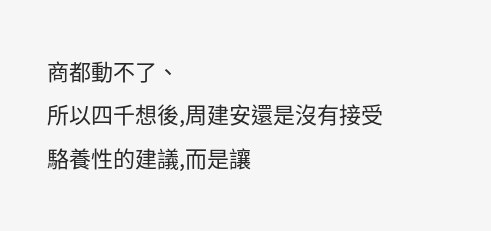商都動不了、
所以四千想後,周建安還是沒有接受駱養性的建議,而是讓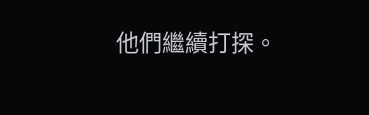他們繼續打探。